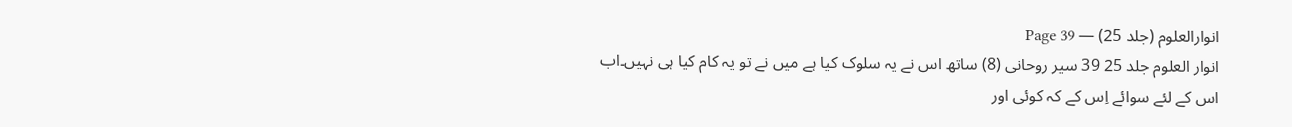انوارالعلوم (جلد 25) — Page 39
انوار العلوم جلد 25 39 سیر روحانی (8) ساتھ اس نے یہ سلوک کیا ہے میں نے تو یہ کام کیا ہی نہیں۔اب اس کے لئے سوائے اِس کے کہ کوئی اور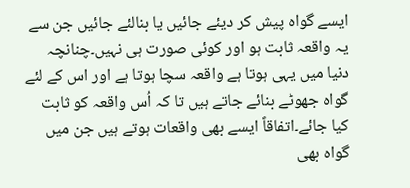ایسے گواہ پیش کر دیئے جائیں یا بنالئے جائیں جن سے یہ واقعہ ثابت ہو اور کوئی صورت ہی نہیں۔چنانچہ دنیا میں یہی ہوتا ہے واقعہ سچا ہوتا ہے اور اس کے لئے گواہ جھوٹے بنائے جاتے ہیں تا کہ اُس واقعہ کو ثابت کیا جائے۔اتفاقاً ایسے بھی واقعات ہوتے ہیں جن میں گواہ بھی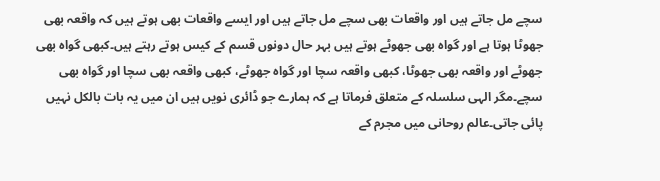سچے مل جاتے ہیں اور واقعات بھی سچے مل جاتے ہیں اور ایسے واقعات بھی ہوتے ہیں کہ واقعہ بھی جھوٹا ہوتا ہے اور گواہ بھی جھوٹے ہوتے ہیں بہر حال دونوں قسم کے کیس ہوتے رہتے ہیں۔کبھی گواہ بھی جھوٹے اور واقعہ بھی جھوٹا، کبھی واقعہ سچا اور گواہ جھوٹے، کبھی واقعہ بھی سچا اور گواہ بھی سچے۔مگر الہی سلسلہ کے متعلق فرماتا ہے کہ ہمارے جو ڈائری نویں ہیں ان میں یہ بات بالکل نہیں پائی جاتی۔عالم روحانی میں مجرم کے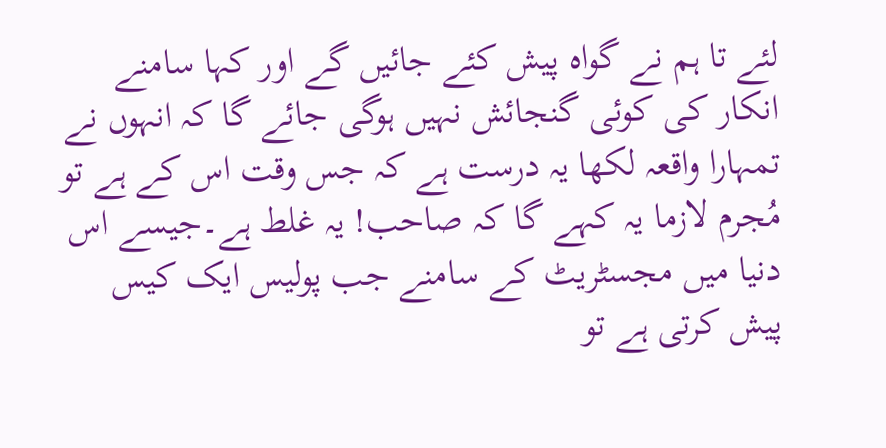لئے تا ہم نے گواہ پیش کئے جائیں گے اور کہا سامنے انکار کی کوئی گنجائش نہیں ہوگی جائے گا کہ انہوں نے تمہارا واقعہ لکھا یہ درست ہے کہ جس وقت اس کے ہے تو مُجرم لازما یہ کہے گا کہ صاحب! یہ غلط ہے۔جیسے اس دنیا میں مجسٹریٹ کے سامنے جب پولیس ایک کیس پیش کرتی ہے تو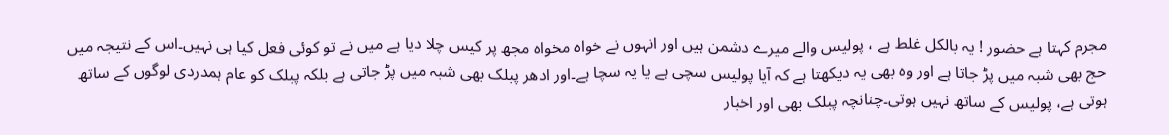مجرم کہتا ہے حضور ! یہ بالکل غلط ہے ، پولیس والے میرے دشمن ہیں اور انہوں نے خواہ مخواہ مجھ پر کیس چلا دیا ہے میں نے تو کوئی فعل کیا ہی نہیں۔اس کے نتیجہ میں حج بھی شبہ میں پڑ جاتا ہے اور وہ بھی یہ دیکھتا ہے کہ آیا پولیس سچی ہے یا یہ سچا ہے۔اور ادھر پبلک بھی شبہ میں پڑ جاتی ہے بلکہ پبلک کو عام ہمدردی لوگوں کے ساتھ ہوتی ہے، پولیس کے ساتھ نہیں ہوتی۔چنانچہ پبلک بھی اور اخبار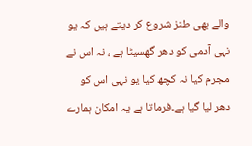والے بھی طنز شروع کر دیتے ہیں کہ یو نہی آدمی کو دھر گھسیٹا ہے ، نہ اس نے مجرم کیا نہ کچھ کیا یو نہی اس کو دھر لیا گیا ہے۔فرماتا ہے یہ امکان ہمارے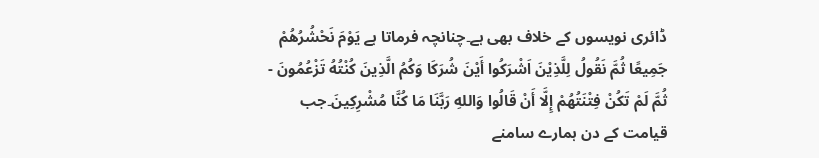ڈائری نویسوں کے خلاف بھی ہے۔چنانچہ فرماتا ہے يَوْمَ نَحْشُرُهُمْ جَمِيعًا ثُمَّ نَقُولُ لِلَّذِيْنَ اَشْرَكُوا أَيْنَ شُرَكَا وَكُمُ الَّذِينَ كُنْتُهُ تَزْعُمُونَ - ثُمَّ لَمْ تَكُنْ فِتْنَتُهُمْ إِلَّا أَنْ قَالُوا وَاللهِ رَبَّنَا مَا كُنَّا مُشْرِكِينَ۔جب قیامت کے دن ہمارے سامنے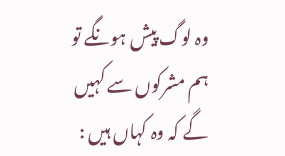وہ لوگ پیش ہونگے تو ہم مشرکوں سے کہیں گے کہ وہ کہاں ہیں :